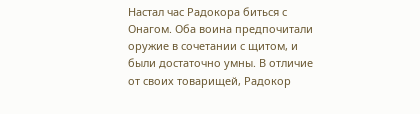Настал час Радокора биться с Онагом. Оба воина предпочитали оружие в сочетании с щитом, и были достаточно умны. В отличие от своих товарищей, Радокор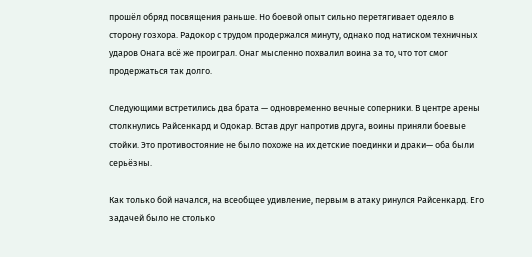прошёл обряд посвящения раньше. Но боевой опыт сильно перетягивает одеяло в сторону гозхора. Радокор с трудом продержался минуту, однако под натиском техничных ударов Онага всё же проиграл. Онаг мысленно похвалил воина за то, что тот смог продержаться так долго.

Следующими встретились два брата — одновременно вечные соперники. В центре арены столкнулись Райсенкард и Одокар. Встав друг напротив друга, воины приняли боевые стойки. Это противостояние не было похоже на их детские поединки и драки— оба были серьёзны.

Как только бой начался, на всеобщее удивление, первым в атаку ринулся Райсенкард. Его задачей было не столько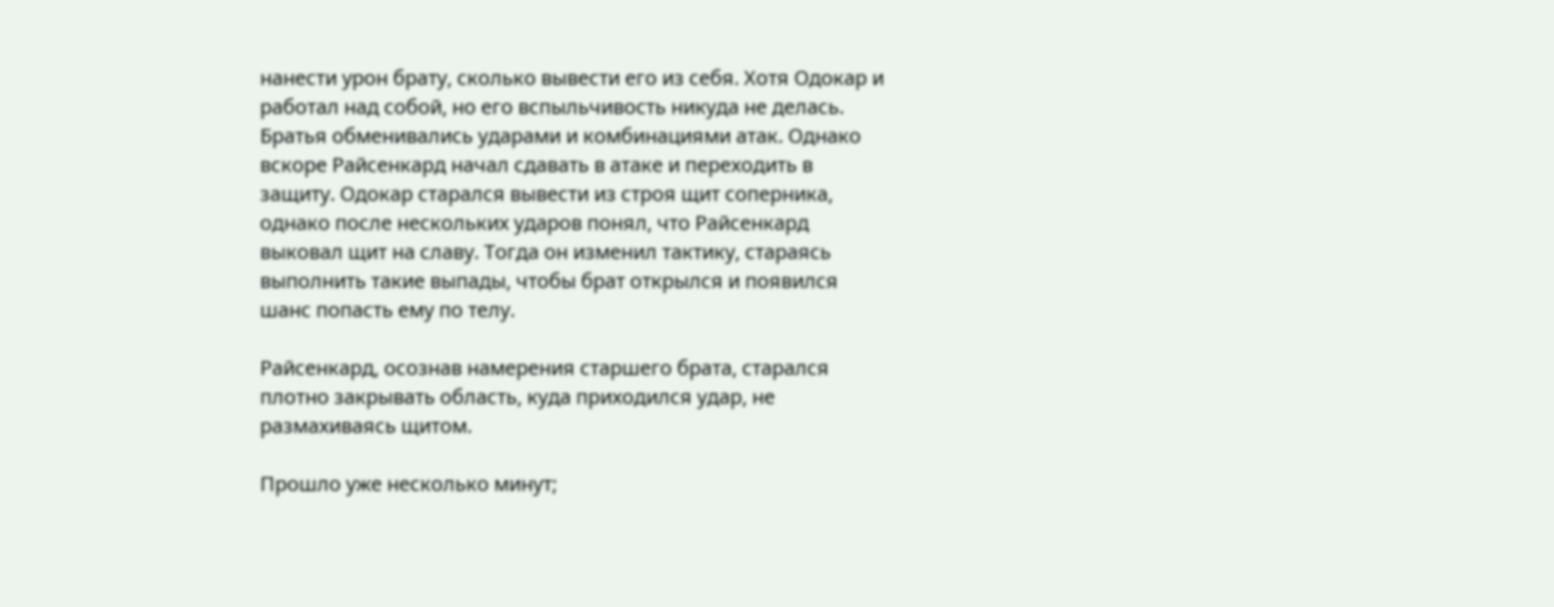нанести урон брату, сколько вывести его из себя. Хотя Одокар и работал над собой, но его вспыльчивость никуда не делась. Братья обменивались ударами и комбинациями атак. Однако вскоре Райсенкард начал сдавать в атаке и переходить в защиту. Одокар старался вывести из строя щит соперника, однако после нескольких ударов понял, что Райсенкард выковал щит на славу. Тогда он изменил тактику, стараясь выполнить такие выпады, чтобы брат открылся и появился шанс попасть ему по телу.

Райсенкард, осознав намерения старшего брата, старался плотно закрывать область, куда приходился удар, не размахиваясь щитом.

Прошло уже несколько минут;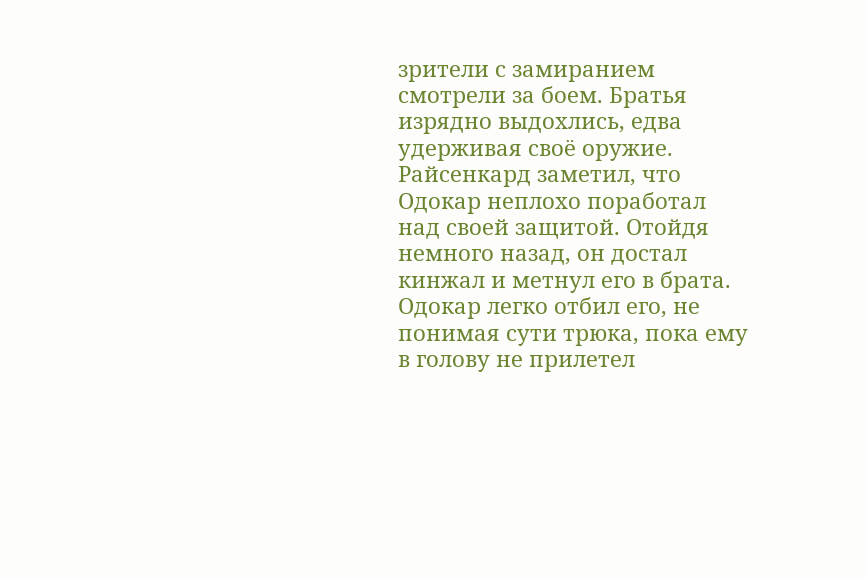зрители с замиранием смотрели за боем. Братья изрядно выдохлись, едва удерживая своё оружие. Райсенкард заметил, что Одокар неплохо поработал над своей защитой. Отойдя немного назад, он достал кинжал и метнул его в брата. Одокар легко отбил его, не понимая сути трюка, пока ему в голову не прилетел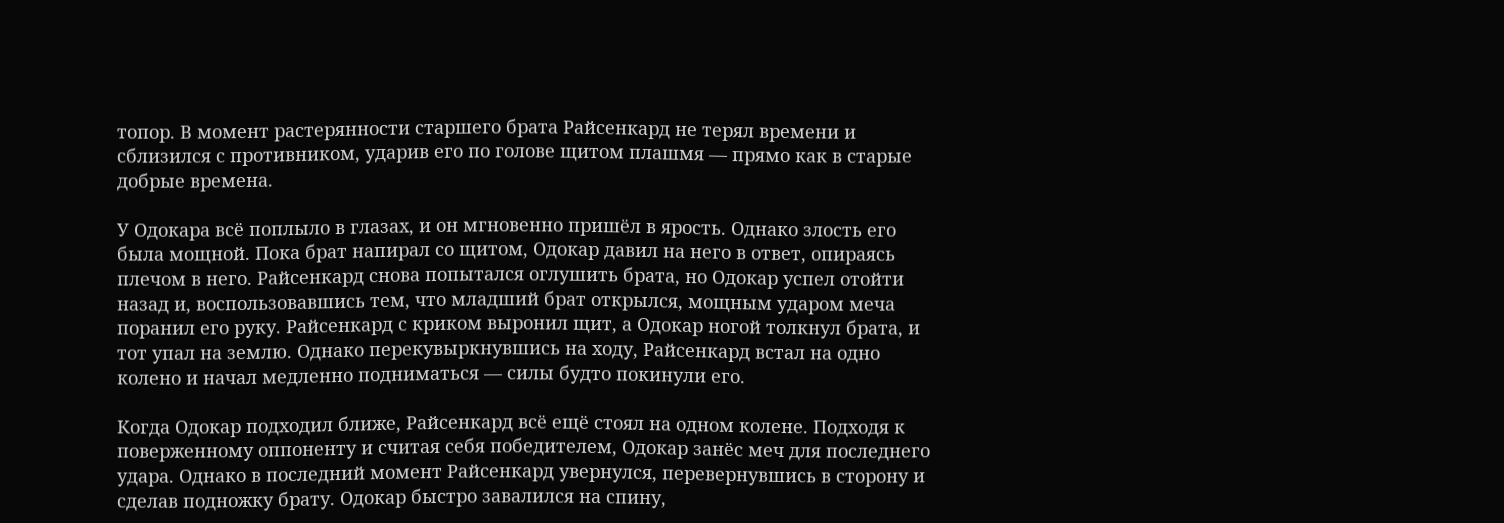топор. В момент растерянности старшего брата Райсенкард не терял времени и сблизился с противником, ударив его по голове щитом плашмя — прямо как в старые добрые времена.

У Одокара всё поплыло в глазах, и он мгновенно пришёл в ярость. Однако злость его была мощной. Пока брат напирал со щитом, Одокар давил на него в ответ, опираясь плечом в него. Райсенкард снова попытался оглушить брата, но Одокар успел отойти назад и, воспользовавшись тем, что младший брат открылся, мощным ударом меча поранил его руку. Райсенкард с криком выронил щит, а Одокар ногой толкнул брата, и тот упал на землю. Однако перекувыркнувшись на ходу, Райсенкард встал на одно колено и начал медленно подниматься — силы будто покинули его.

Когда Одокар подходил ближе, Райсенкард всё ещё стоял на одном колене. Подходя к поверженному оппоненту и считая себя победителем, Одокар занёс меч для последнего удара. Однако в последний момент Райсенкард увернулся, перевернувшись в сторону и сделав подножку брату. Одокар быстро завалился на спину,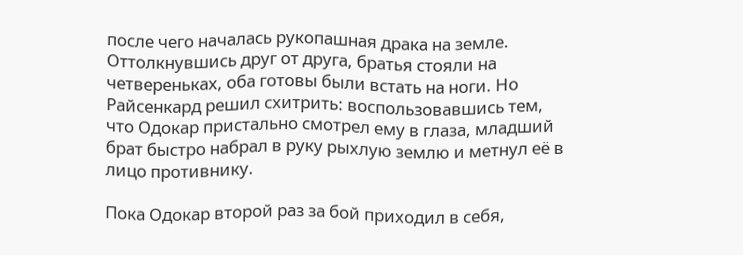после чего началась рукопашная драка на земле. Оттолкнувшись друг от друга, братья стояли на четвереньках, оба готовы были встать на ноги. Но Райсенкард решил схитрить: воспользовавшись тем, что Одокар пристально смотрел ему в глаза, младший брат быстро набрал в руку рыхлую землю и метнул её в лицо противнику.

Пока Одокар второй раз за бой приходил в себя,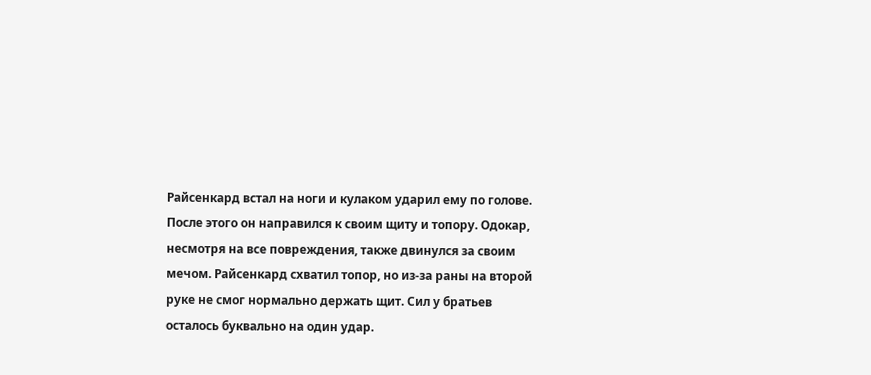Райсенкард встал на ноги и кулаком ударил ему по голове. После этого он направился к своим щиту и топору. Одокар, несмотря на все повреждения, также двинулся за своим мечом. Райсенкард схватил топор, но из-за раны на второй руке не смог нормально держать щит. Сил у братьев осталось буквально на один удар.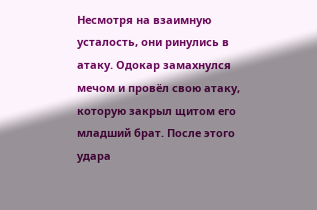Несмотря на взаимную усталость, они ринулись в атаку. Одокар замахнулся мечом и провёл свою атаку, которую закрыл щитом его младший брат. После этого удара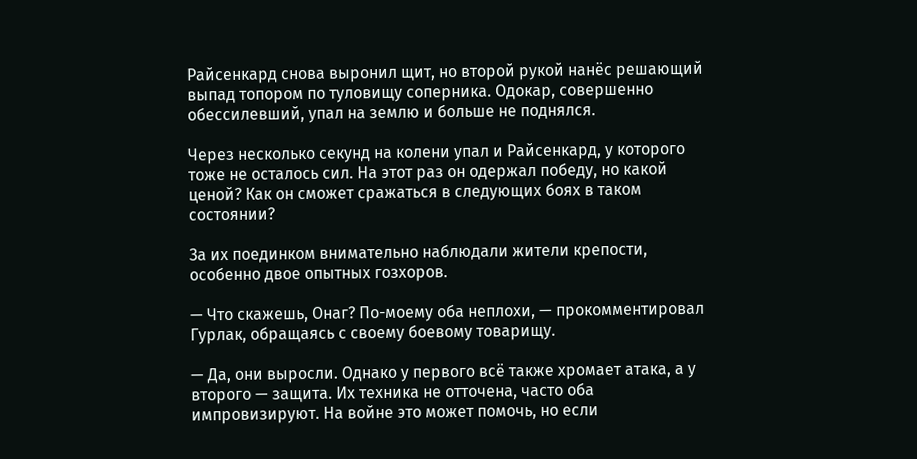Райсенкард снова выронил щит, но второй рукой нанёс решающий выпад топором по туловищу соперника. Одокар, совершенно обессилевший, упал на землю и больше не поднялся.

Через несколько секунд на колени упал и Райсенкард, у которого тоже не осталось сил. На этот раз он одержал победу, но какой ценой? Как он сможет сражаться в следующих боях в таком состоянии?

За их поединком внимательно наблюдали жители крепости, особенно двое опытных гозхоров.

— Что скажешь, Онаг? По-моему оба неплохи, — прокомментировал Гурлак, обращаясь с своему боевому товарищу.

— Да, они выросли. Однако у первого всё также хромает атака, а у второго — защита. Их техника не отточена, часто оба импровизируют. На войне это может помочь, но если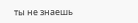ты не знаешь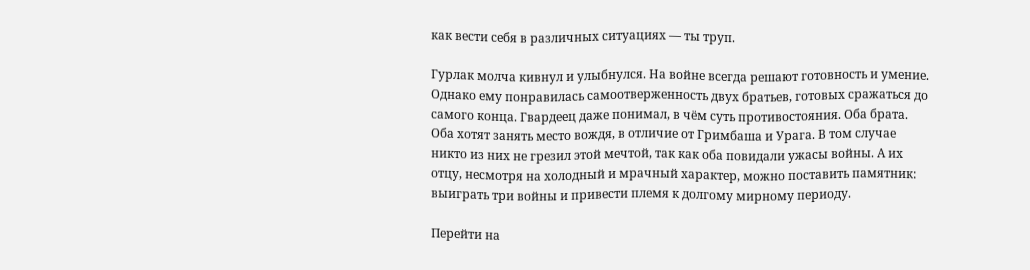как вести себя в различных ситуациях — ты труп.

Гурлак молча кивнул и улыбнулся. На войне всегда решают готовность и умение. Однако ему понравилась самоотверженность двух братьев, готовых сражаться до самого конца. Гвардеец даже понимал, в чём суть противостояния. Оба брата. Оба хотят занять место вождя, в отличие от Гримбаша и Урага. В том случае никто из них не грезил этой мечтой, так как оба повидали ужасы войны. А их отцу, несмотря на холодный и мрачный характер, можно поставить памятник: выиграть три войны и привести племя к долгому мирному периоду.

Перейти на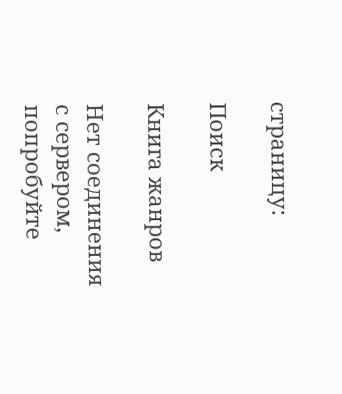страницу:

Поиск

Книга жанров

Нет соединения с сервером, попробуйте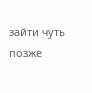зайти чуть позже